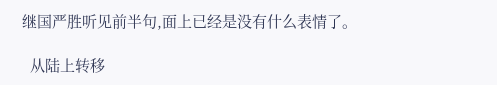继国严胜听见前半句,面上已经是没有什么表情了。

  从陆上转移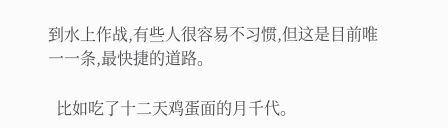到水上作战,有些人很容易不习惯,但这是目前唯一一条,最快捷的道路。

  比如吃了十二天鸡蛋面的月千代。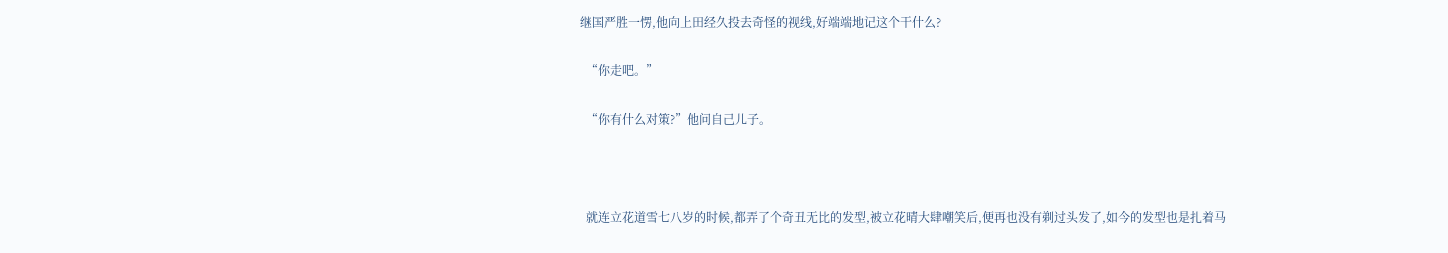继国严胜一愣,他向上田经久投去奇怪的视线,好端端地记这个干什么?

  “你走吧。”

  “你有什么对策?”他问自己儿子。



  就连立花道雪七八岁的时候,都弄了个奇丑无比的发型,被立花晴大肆嘲笑后,便再也没有剃过头发了,如今的发型也是扎着马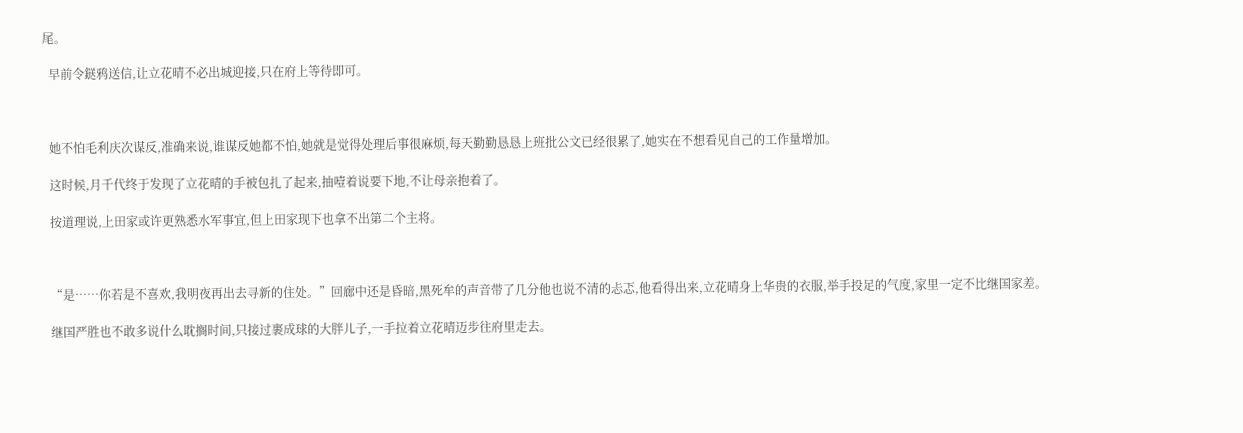尾。

  早前令鎹鸦送信,让立花晴不必出城迎接,只在府上等待即可。



  她不怕毛利庆次谋反,准确来说,谁谋反她都不怕,她就是觉得处理后事很麻烦,每天勤勤恳恳上班批公文已经很累了,她实在不想看见自己的工作量增加。

  这时候,月千代终于发现了立花晴的手被包扎了起来,抽噎着说要下地,不让母亲抱着了。

  按道理说,上田家或许更熟悉水军事宜,但上田家现下也拿不出第二个主将。



  “是……你若是不喜欢,我明夜再出去寻新的住处。”回廊中还是昏暗,黑死牟的声音带了几分他也说不清的忐忑,他看得出来,立花晴身上华贵的衣服,举手投足的气度,家里一定不比继国家差。

  继国严胜也不敢多说什么耽搁时间,只接过裹成球的大胖儿子,一手拉着立花晴迈步往府里走去。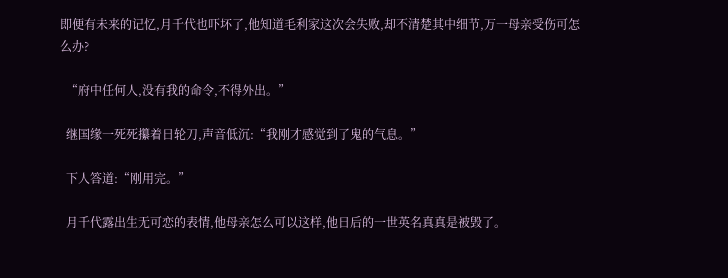即便有未来的记忆,月千代也吓坏了,他知道毛利家这次会失败,却不清楚其中细节,万一母亲受伤可怎么办?

  “府中任何人,没有我的命令,不得外出。”

  继国缘一死死攥着日轮刀,声音低沉:“我刚才感觉到了鬼的气息。”

  下人答道:“刚用完。”

  月千代露出生无可恋的表情,他母亲怎么可以这样,他日后的一世英名真真是被毁了。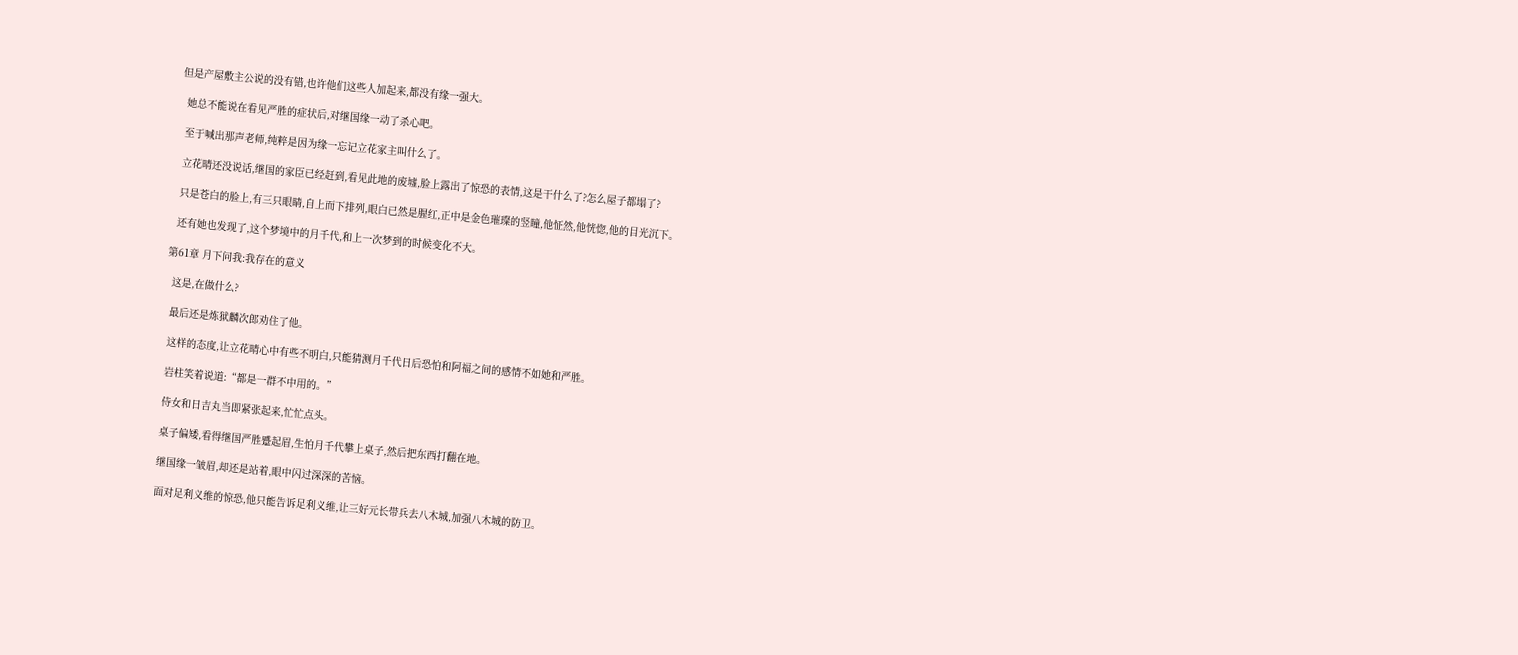但是产屋敷主公说的没有错,也许他们这些人加起来,都没有缘一强大。

  她总不能说在看见严胜的症状后,对继国缘一动了杀心吧。

  至于喊出那声老师,纯粹是因为缘一忘记立花家主叫什么了。

  立花晴还没说话,继国的家臣已经赶到,看见此地的废墟,脸上露出了惊恐的表情,这是干什么了?怎么屋子都塌了?

  只是苍白的脸上,有三只眼睛,自上而下排列,眼白已然是腥红,正中是金色璀璨的竖瞳,他怔然,他恍惚,他的目光沉下。

  还有她也发现了,这个梦境中的月千代,和上一次梦到的时候变化不大。

第61章 月下问我:我存在的意义

  这是,在做什么?

  最后还是炼狱麟次郎劝住了他。

  这样的态度,让立花晴心中有些不明白,只能猜测月千代日后恐怕和阿福之间的感情不如她和严胜。

  岩柱笑着说道:“都是一群不中用的。”

  侍女和日吉丸当即紧张起来,忙忙点头。

  桌子偏矮,看得继国严胜蹙起眉,生怕月千代攀上桌子,然后把东西打翻在地。

  继国缘一皱眉,却还是站着,眼中闪过深深的苦恼。

  面对足利义维的惊恐,他只能告诉足利义维,让三好元长带兵去八木城,加强八木城的防卫。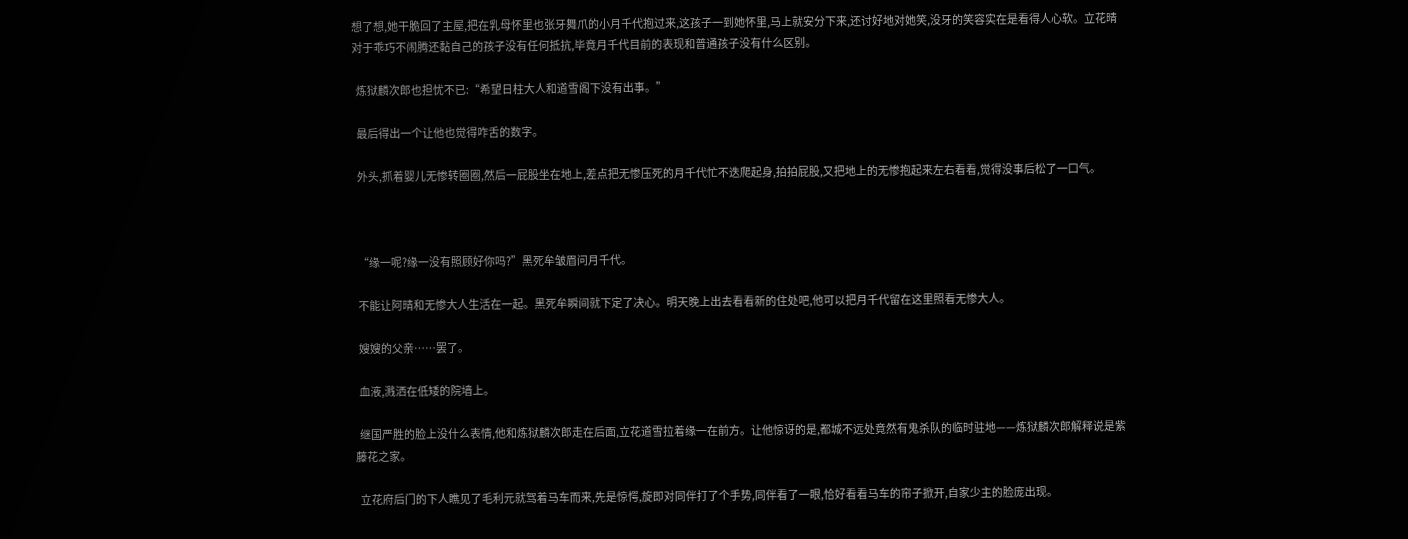想了想,她干脆回了主屋,把在乳母怀里也张牙舞爪的小月千代抱过来,这孩子一到她怀里,马上就安分下来,还讨好地对她笑,没牙的笑容实在是看得人心软。立花晴对于乖巧不闹腾还黏自己的孩子没有任何抵抗,毕竟月千代目前的表现和普通孩子没有什么区别。

  炼狱麟次郎也担忧不已:“希望日柱大人和道雪阁下没有出事。”

  最后得出一个让他也觉得咋舌的数字。

  外头,抓着婴儿无惨转圈圈,然后一屁股坐在地上,差点把无惨压死的月千代忙不迭爬起身,拍拍屁股,又把地上的无惨抱起来左右看看,觉得没事后松了一口气。



  “缘一呢?缘一没有照顾好你吗?”黑死牟皱眉问月千代。

  不能让阿晴和无惨大人生活在一起。黑死牟瞬间就下定了决心。明天晚上出去看看新的住处吧,他可以把月千代留在这里照看无惨大人。

  嫂嫂的父亲……罢了。

  血液,溅洒在低矮的院墙上。

  继国严胜的脸上没什么表情,他和炼狱麟次郎走在后面,立花道雪拉着缘一在前方。让他惊讶的是,都城不远处竟然有鬼杀队的临时驻地——炼狱麟次郎解释说是紫藤花之家。

  立花府后门的下人瞧见了毛利元就驾着马车而来,先是惊愕,旋即对同伴打了个手势,同伴看了一眼,恰好看看马车的帘子掀开,自家少主的脸庞出现。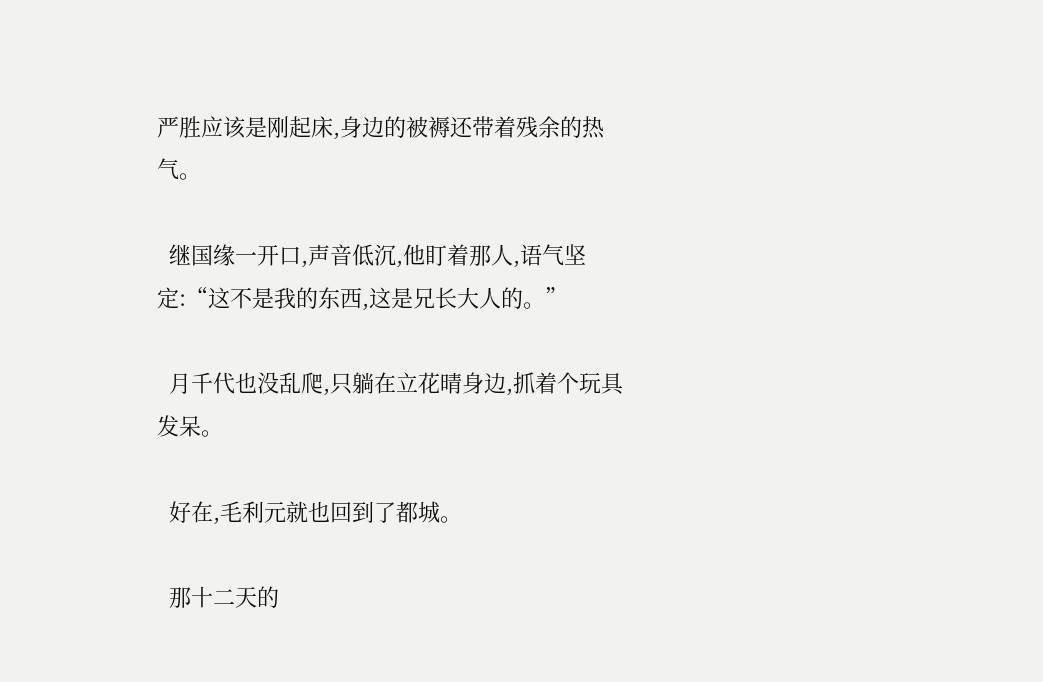严胜应该是刚起床,身边的被褥还带着残余的热气。

  继国缘一开口,声音低沉,他盯着那人,语气坚定:“这不是我的东西,这是兄长大人的。”

  月千代也没乱爬,只躺在立花晴身边,抓着个玩具发呆。

  好在,毛利元就也回到了都城。

  那十二天的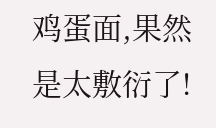鸡蛋面,果然是太敷衍了!